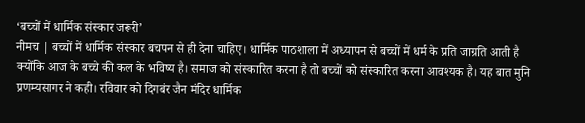‘बच्चों में धार्मिक संस्कार जरूरी’
नीमच | बच्चों में धार्मिक संस्कार बचपन से ही देना चाहिए। धार्मिक पाठशाला में अध्यापन से बच्चों में धर्म के प्रति जाग्रति आती है क्योंकि आज के बच्चे की कल के भविष्य है। समाज को संस्कारित करना है तो बच्चों को संस्कारित करना आवश्यक है। यह बात मुनि प्रणम्यसागर ने कही। रविवार को दिगबंर जैन मंदिर धार्मिक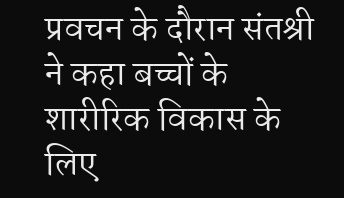प्रवचन के दौरान संतश्री ने कहा बच्चों के शारीरिक विकास के लिए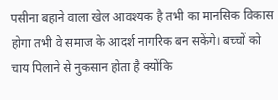पसीना बहाने वाला खेल आवश्यक है तभी का मानसिक विकास होगा तभी वे समाज के आदर्श नागरिक बन सकेंगे। बच्चों को चाय पिलाने से नुकसान होता है क्योंकि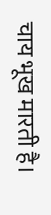चाय भूख मारती है।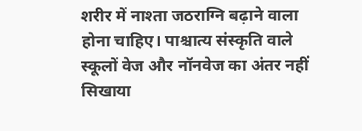शरीर में नाश्ता जठराग्नि बढ़ाने वाला होना चाहिए। पाश्चात्य संस्कृति वाले स्कूलों वेज और नॉनवेज का अंतर नहीं सिखाया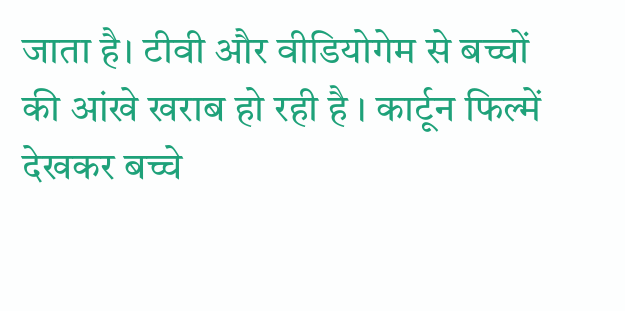जाता है। टीवी और वीडियोगेम से बच्चों की आंखे खराब हो रही है । कार्टून फिल्में देखकर बच्चे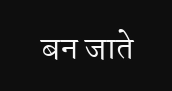बन जाते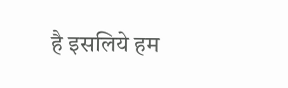है इसलिये हम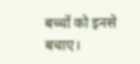बच्चों को इनसे बचाए।